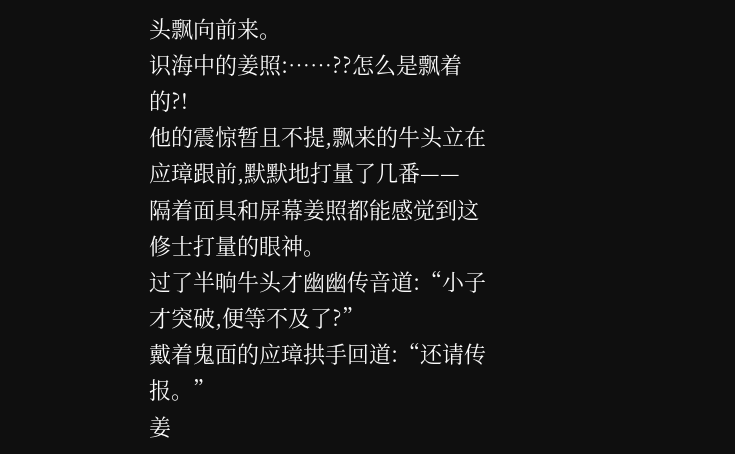头飘向前来。
识海中的姜照:……??怎么是飘着的?!
他的震惊暂且不提,飘来的牛头立在应璋跟前,默默地打量了几番——
隔着面具和屏幕姜照都能感觉到这修士打量的眼神。
过了半晌牛头才幽幽传音道:“小子才突破,便等不及了?”
戴着鬼面的应璋拱手回道:“还请传报。”
姜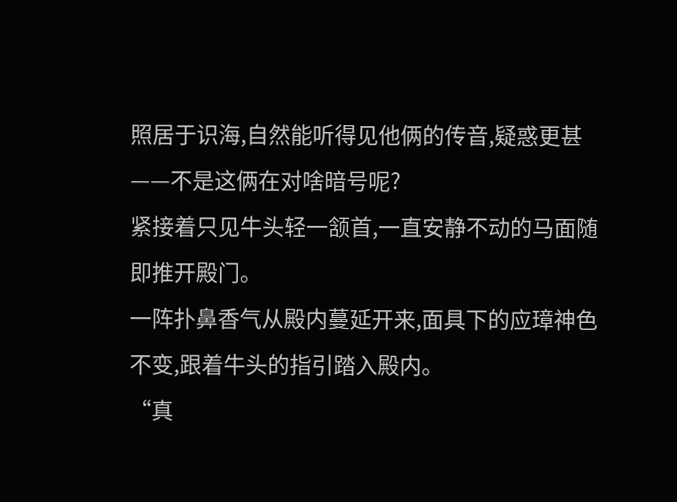照居于识海,自然能听得见他俩的传音,疑惑更甚——不是这俩在对啥暗号呢?
紧接着只见牛头轻一颔首,一直安静不动的马面随即推开殿门。
一阵扑鼻香气从殿内蔓延开来,面具下的应璋神色不变,跟着牛头的指引踏入殿内。
“真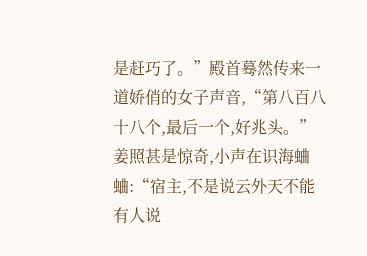是赶巧了。”殿首蓦然传来一道娇俏的女子声音,“第八百八十八个,最后一个,好兆头。”
姜照甚是惊奇,小声在识海蛐蛐:“宿主,不是说云外天不能有人说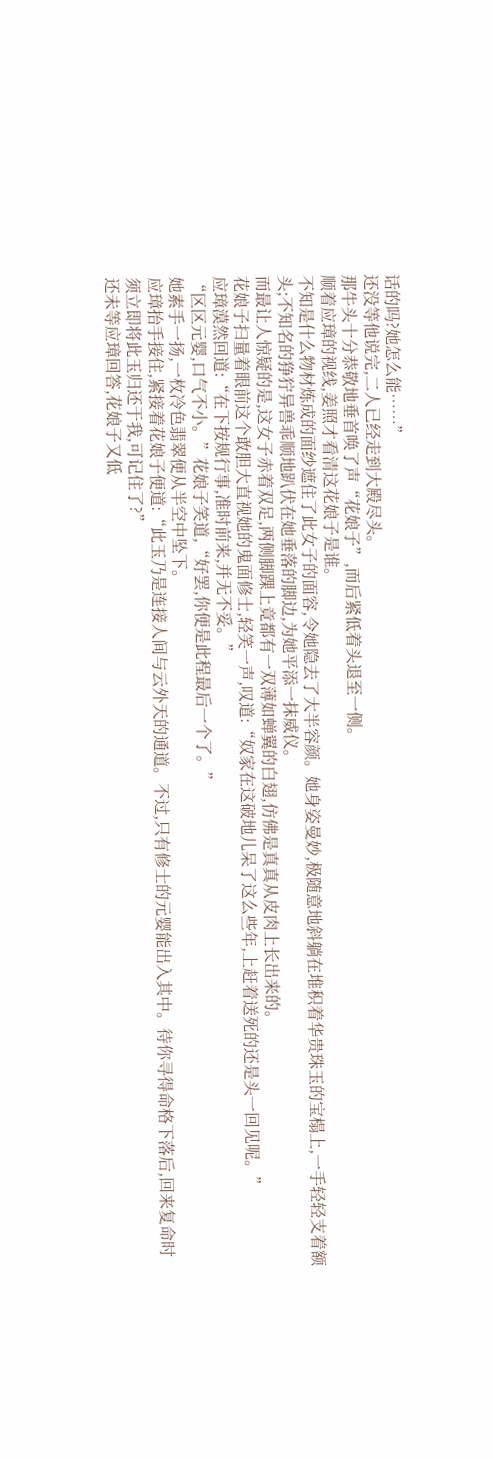话的吗?她怎么能……”
还没等他说完,二人已经走到大殿尽头。
那牛头十分恭敬地垂首唤了声“花娘子”,而后紧低着头退至一侧。
顺着应璋的视线,姜照才看清这花娘子是谁。
不知是什么物材炼成的面纱遮住了此女子的面容,令她隐去了大半容颜。她身姿曼妙,极随意地斜躺在堆积着华贵珠玉的宝榻上,一手轻轻支着额头;不知名的狰狞异兽乖顺地趴伏在她垂落的脚边,为她平添一抹威仪。
而最让人惊疑的是,这女子赤着双足,两侧脚踝上竟都有一双薄如蝉翼的白翅,仿佛是真真从皮肉上长出来的。
花娘子扫量着眼前这个敢胆大直视她的鬼面修士,轻笑一声,叹道:“奴家在这破地儿呆了这么些年,上赶着送死的还是头一回见呢。”
应璋漠然回道:“在下按规行事,准时前来,并无不妥。”
“区区元婴,口气不小。”花娘子笑道,“好罢,你便是此程最后一个了。”
她素手一扬,一枚冷色翡翠便从半空中坠下。
应璋抬手接住,紧接着花娘子便道:“此玉乃是连接人间与云外天的通道。不过,只有修士的元婴能出入其中。待你寻得命格下落后,回来复命时须立即将此玉归还于我,可记住了?”
还未等应璋回答,花娘子又低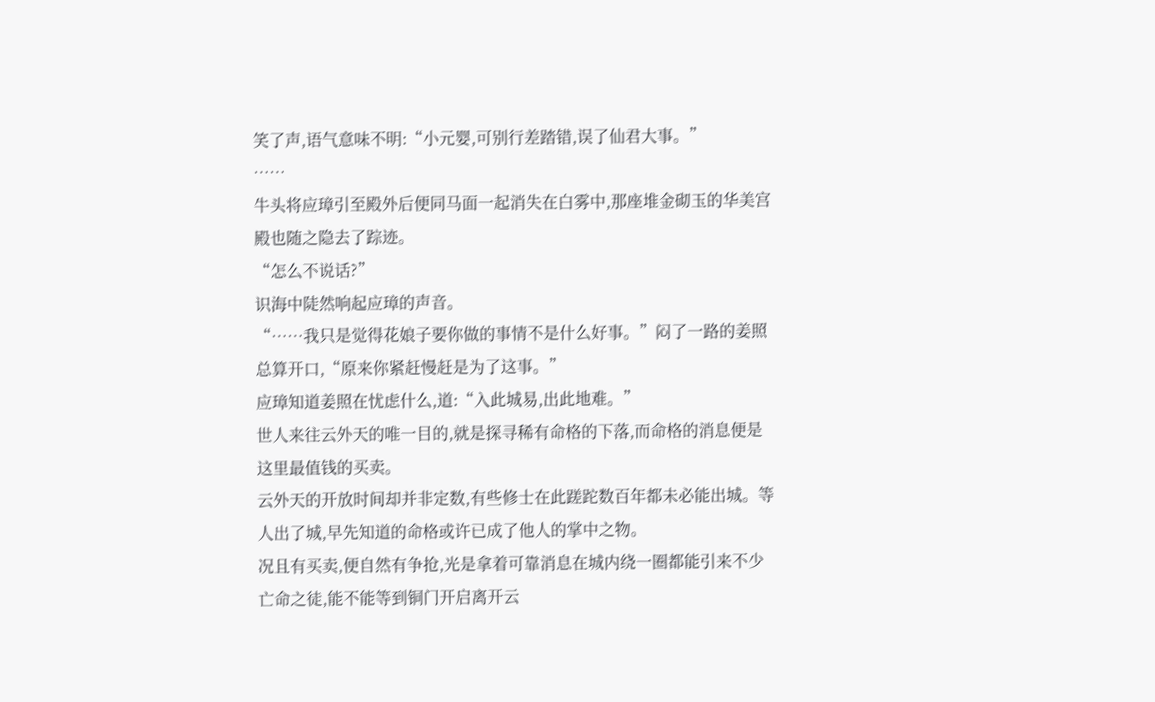笑了声,语气意味不明:“小元婴,可别行差踏错,误了仙君大事。”
……
牛头将应璋引至殿外后便同马面一起消失在白雾中,那座堆金砌玉的华美宫殿也随之隐去了踪迹。
“怎么不说话?”
识海中陡然响起应璋的声音。
“……我只是觉得花娘子要你做的事情不是什么好事。”闷了一路的姜照总算开口,“原来你紧赶慢赶是为了这事。”
应璋知道姜照在忧虑什么,道:“入此城易,出此地难。”
世人来往云外天的唯一目的,就是探寻稀有命格的下落,而命格的消息便是这里最值钱的买卖。
云外天的开放时间却并非定数,有些修士在此蹉跎数百年都未必能出城。等人出了城,早先知道的命格或许已成了他人的掌中之物。
况且有买卖,便自然有争抢,光是拿着可靠消息在城内绕一圈都能引来不少亡命之徒,能不能等到铜门开启离开云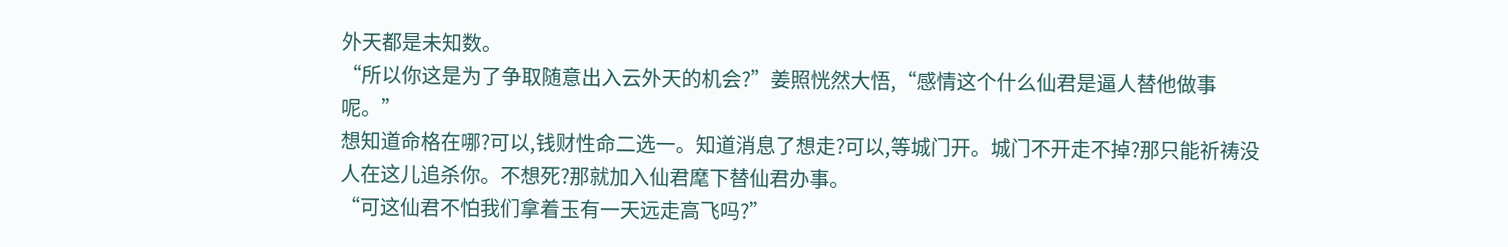外天都是未知数。
“所以你这是为了争取随意出入云外天的机会?”姜照恍然大悟,“感情这个什么仙君是逼人替他做事呢。”
想知道命格在哪?可以,钱财性命二选一。知道消息了想走?可以,等城门开。城门不开走不掉?那只能祈祷没人在这儿追杀你。不想死?那就加入仙君麾下替仙君办事。
“可这仙君不怕我们拿着玉有一天远走高飞吗?”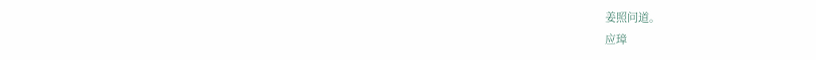姜照问道。
应璋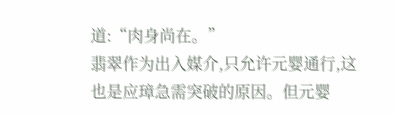道:“肉身尚在。”
翡翠作为出入媒介,只允许元婴通行,这也是应璋急需突破的原因。但元婴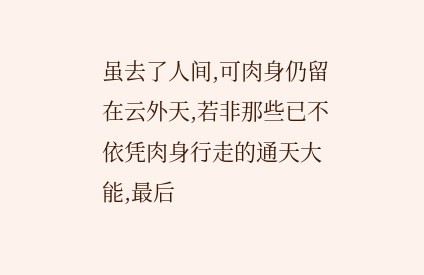虽去了人间,可肉身仍留在云外天,若非那些已不依凭肉身行走的通天大能,最后